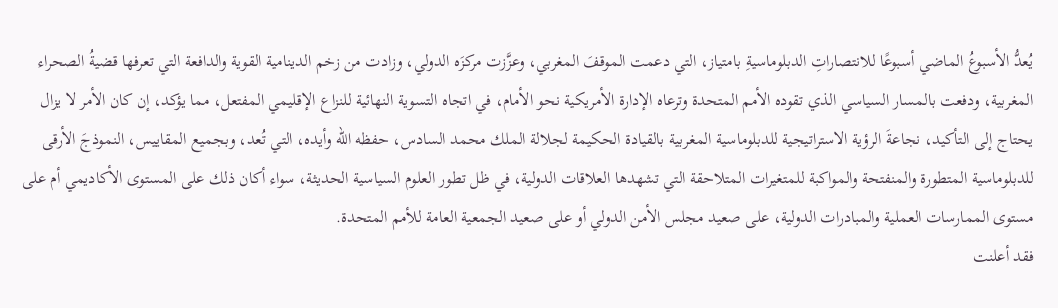يُعدُّ الأسبوعُ الماضي أسبوعًا للانتصاراتِ الدبلوماسيةِ بامتياز، التي دعمت الموقفَ المغربي، وعزَّزت مركزَه الدولي، وزادت من زخم الدينامية القوية والدافعة التي تعرفها قضيةُ الصحراء المغربية، ودفعت بالمسار السياسي الذي تقوده الأمم المتحدة وترعاه الإدارة الأمريكية نحو الأمام، في اتجاه التسوية النهائية للنزاع الإقليمي المفتعل، مما يؤكد، إن كان الأمر لا يزال يحتاج إلى التأكيد، نجاعةَ الرؤية الاستراتيجية للدبلوماسية المغربية بالقيادة الحكيمة لجلالة الملك محمد السادس، حفظه الله وأيده، التي تُعد، وبجميع المقاييس، النموذجَ الأرقى للدبلوماسية المتطورة والمنفتحة والمواكبة للمتغيرات المتلاحقة التي تشهدها العلاقات الدولية، في ظل تطور العلوم السياسية الحديثة، سواء أكان ذلك على المستوى الأكاديمي أم على مستوى الممارسات العملية والمبادرات الدولية، على صعيد مجلس الأمن الدولي أو على صعيد الجمعية العامة للأمم المتحدة.
فقد أعلنت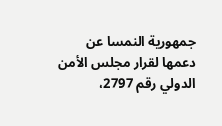جمهورية النمسا عن دعمها لقرار مجلس الأمن الدولي رقم 2797،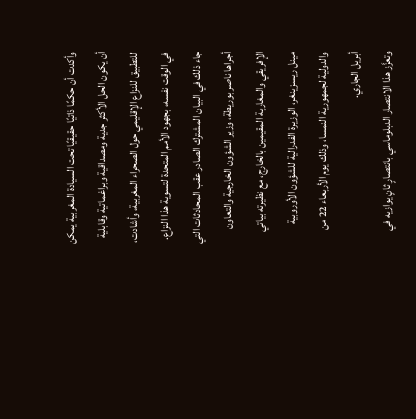وأكدت أن حكمًا ذاتيًا حقيقيًا تحت السيادة المغربية يمكن أن يكون الحل الأكثر جدية ومصداقية وبراغماتية وقابلية للتطبيق للنزاع الإقليمي حول الصحراء المغربية، وأشادت، في الوقت نفسه، بجهود الأمم المتحدة لتسوية هذا النزاع. جاء ذلك في البيان المشترك الصادر عقب المحادثات التي أجراها ناصر بوريطة، وزير الشؤون الخارجية والتعاون الإفريقي والمغاربة المقيمين بالخارج، مع نظيرته بياتي مينل ريسزينغر، الوزيرة الفدرالية للشؤون الأوروبية والدولية لجمهورية النمسا، وذلك يوم الأربعاء 22 من أبريل الجاري.
وتعزَّز هذا الانتصار الدبلوماسي بانتصارٍ ثانٍ يوازيه في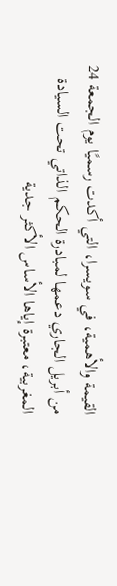القيمة والأهمية، في سويسرا، التي أكدت رسميًا يوم الجمعة 24 من أبريل الجاري دعمها لمبادرة الحكم الذاتي تحت السيادة المغربية، معتبرة إياها الأساس الأكثر جدية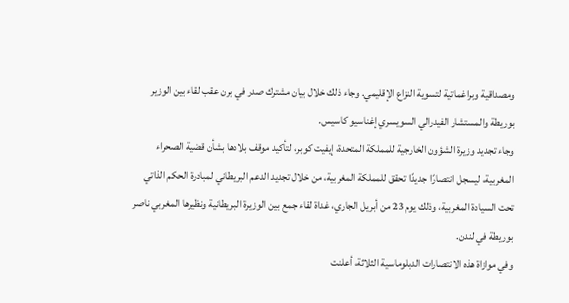ومصداقية وبراغماتية لتسوية النزاع الإقليمي. وجاء ذلك خلال بيان مشترك صدر في برن عقب لقاء بين الوزير بوريطة والمستشار الفيدرالي السويسري إغناسيو كاسيس.
وجاء تجديد وزيرة الشؤون الخارجية للمملكة المتحدة، إيفيت كوبر، لتأكيد موقف بلادها بشأن قضية الصحراء المغربية، ليسجل انتصارًا جديدًا تحقق للمملكة المغربية، من خلال تجديد الدعم البريطاني لمبادرة الحكم الذاتي تحت السيادة المغربية، وذلك يوم 23 من أبريل الجاري، غداة لقاء جمع بين الوزيرة البريطانية ونظيرها المغربي ناصر بوريطة في لندن.
وفي موازاة هذه الانتصارات الدبلوماسية الثلاثة، أعلنت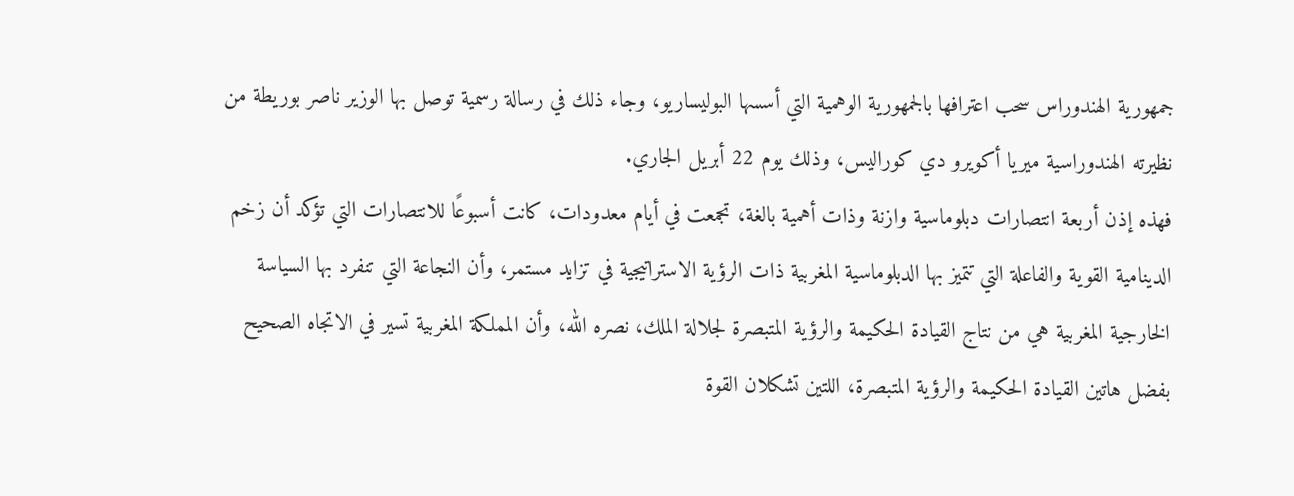جمهورية الهندوراس سحب اعترافها بالجمهورية الوهمية التي أسسها البوليساريو، وجاء ذلك في رسالة رسمية توصل بها الوزير ناصر بوريطة من نظيرته الهندوراسية ميريا أكويرو دي كوراليس، وذلك يوم 22 أبريل الجاري.
فهذه إذن أربعة انتصارات دبلوماسية وازنة وذات أهمية بالغة، تجمعت في أيام معدودات، كانت أسبوعًا للانتصارات التي تؤكد أن زخم الدينامية القوية والفاعلة التي تتميز بها الدبلوماسية المغربية ذات الرؤية الاستراتيجية في تزايد مستمر، وأن النجاعة التي تنفرد بها السياسة الخارجية المغربية هي من نتاج القيادة الحكيمة والرؤية المتبصرة لجلالة الملك، نصره الله، وأن المملكة المغربية تسير في الاتجاه الصحيح بفضل هاتين القيادة الحكيمة والرؤية المتبصرة، اللتين تشكلان القوة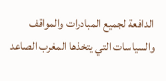الدافعة لجميع المبادرات والمواقف والسياسات التي يتخذها المغرب الصاعد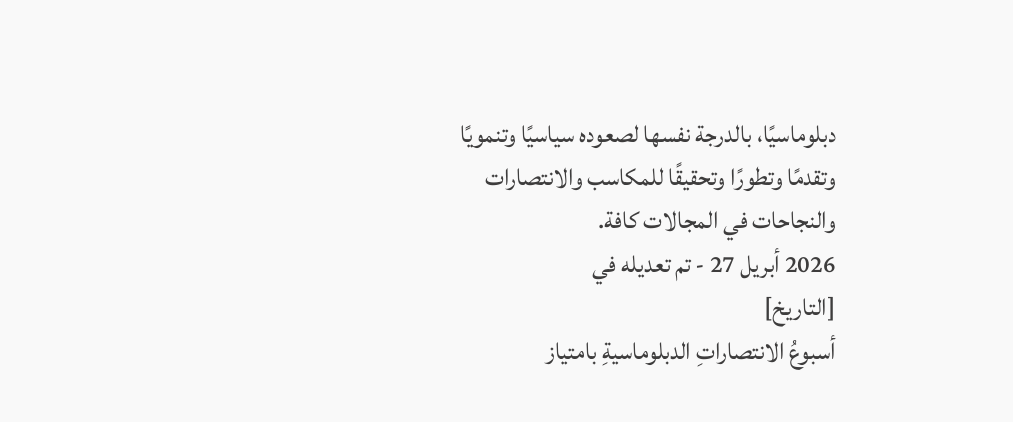دبلوماسيًا، بالدرجة نفسها لصعوده سياسيًا وتنمويًا وتقدمًا وتطورًا وتحقيقًا للمكاسب والانتصارات والنجاحات في المجالات كافة.
2026 أبريل 27 - تم تعديله في
[التاريخ]
أسبوعُ الانتصاراتِ الدبلوماسيةِ بامتياز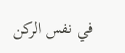في نفس الركن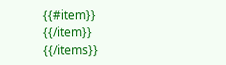{{#item}}
{{/item}}
{{/items}}